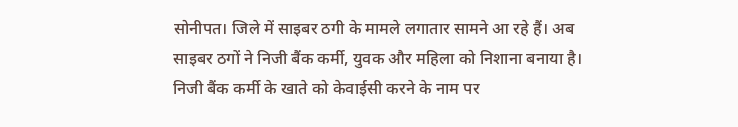सोनीपत। जिले में साइबर ठगी के मामले लगातार सामने आ रहे हैं। अब साइबर ठगों ने निजी बैंक कर्मी, युवक और महिला को निशाना बनाया है। निजी बैंक कर्मी के खाते को केवाईसी करने के नाम पर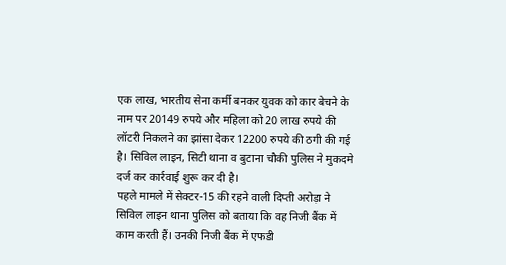एक लाख, भारतीय सेना कर्मी बनकर युवक को कार बेचने के नाम पर 20149 रुपये और महिला को 20 लाख रुपये की लॉटरी निकलने का झांसा देकर 12200 रुपये की ठगी की गई है। सिविल लाइन, सिटी थाना व बुटाना चौकी पुलिस ने मुकदमे दर्ज कर कार्रवाई शुरू कर दी है।
पहले मामले में सेक्टर-15 की रहने वाली दिप्ती अरोड़ा ने सिविल लाइन थाना पुलिस को बताया कि वह निजी बैंक में काम करती हैं। उनकी निजी बैंक में एफडी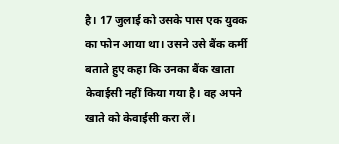है। 17 जुलाई को उसके पास एक युवक का फोन आया था। उसने उसे बैंक कर्मी बताते हुए कहा कि उनका बैंक खाता केवाईसी नहीं किया गया है। वह अपने खाते को केवाईसी करा लें।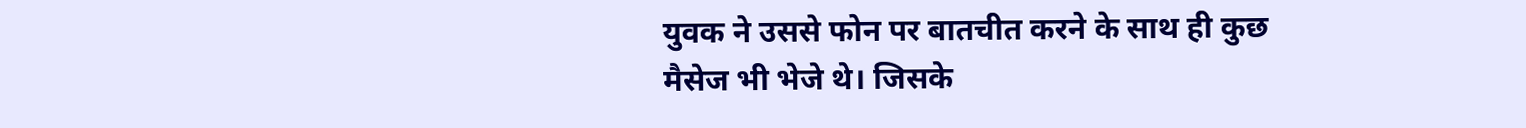युवक ने उससे फोन पर बातचीत करने के साथ ही कुछ मैसेज भी भेजे थे। जिसके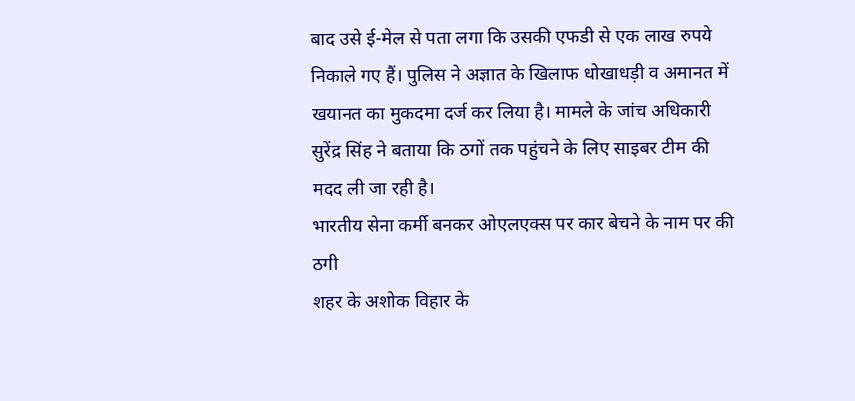बाद उसे ई-मेल से पता लगा कि उसकी एफडी से एक लाख रुपये निकाले गए हैं। पुलिस ने अज्ञात के खिलाफ धोखाधड़ी व अमानत में खयानत का मुकदमा दर्ज कर लिया है। मामले के जांच अधिकारी सुरेंद्र सिंह ने बताया कि ठगों तक पहुंचने के लिए साइबर टीम की मदद ली जा रही है।
भारतीय सेना कर्मी बनकर ओएलएक्स पर कार बेचने के नाम पर की ठगी
शहर के अशोक विहार के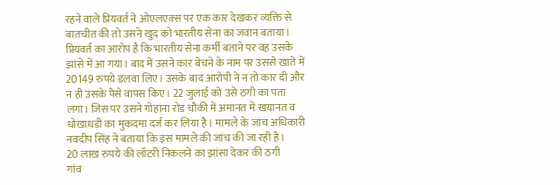रहने वाले प्रियवर्त ने ओएलएक्स पर एक कार देखकर व्यक्ति से बातचीत की तो उसने खुद को भारतीय सेना का जवान बताया। प्रियवर्त का आरोप है कि भारतीय सेना कर्मी बताने पर वह उसके झांसे में आ गया। बाद में उसने कार बेचने के नाम पर उससे खाते में 20149 रुपये डलवा लिए। उसके बाद आरोपी ने न तो कार दी और न ही उसके पैसे वापस किए। 22 जुलाई को उसे ठगी का पता लगा। जिस पर उसने गोहाना रोड चौकी में अमानत में खयानत व धोखाधड़ी का मुकदमा दर्ज कर लिया है। मामले के जांच अधिकारी नवदीप सिंह ने बताया कि इस मामले की जांच की जा रही है।
20 लाख रुपये की लॉटरी निकलने का झांसा देकर की ठगी
गांव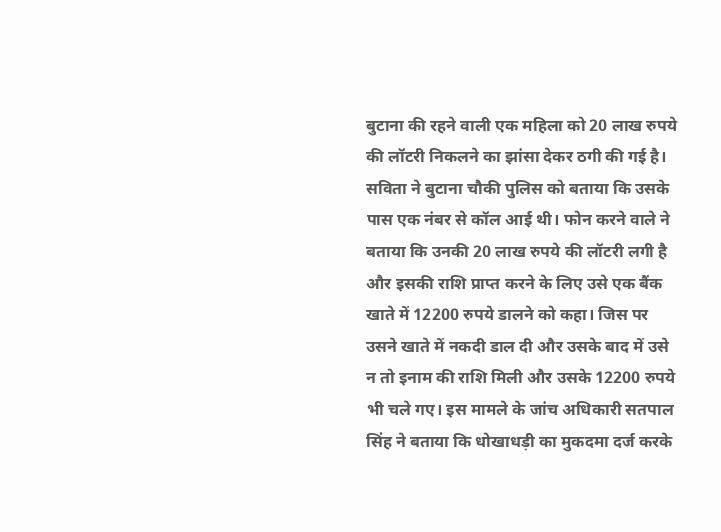बुटाना की रहने वाली एक महिला को 20 लाख रुपये की लॉटरी निकलने का झांसा देकर ठगी की गई है। सविता ने बुटाना चौकी पुलिस को बताया कि उसके पास एक नंबर से कॉल आई थी। फोन करने वाले ने बताया कि उनकी 20 लाख रुपये की लॉटरी लगी है और इसकी राशि प्राप्त करने के लिए उसे एक बैंक खाते में 12200 रुपये डालने को कहा। जिस पर उसने खाते में नकदी डाल दी और उसके बाद में उसे न तो इनाम की राशि मिली और उसके 12200 रुपये भी चले गए। इस मामले के जांच अधिकारी सतपाल सिंह ने बताया कि धोखाधड़ी का मुकदमा दर्ज करके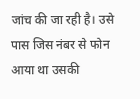जांच की जा रही है। उसे पास जिस नंबर से फोन आया था उसकी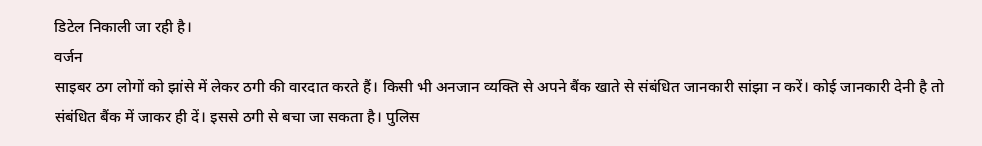डिटेल निकाली जा रही है।
वर्जन
साइबर ठग लोगों को झांसे में लेकर ठगी की वारदात करते हैं। किसी भी अनजान व्यक्ति से अपने बैंक खाते से संबंधित जानकारी सांझा न करें। कोई जानकारी देनी है तो संबंधित बैंक में जाकर ही दें। इससे ठगी से बचा जा सकता है। पुलिस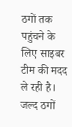ठगों तक पहुंचने के लिए साइबर टीम की मदद ले रही है। जल्द ठगों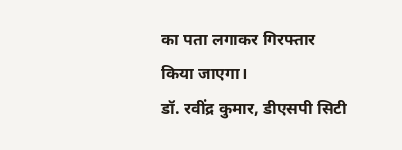का पता लगाकर गिरफ्तार किया जाएगा।
डॉ. रवींद्र कुमार, डीएसपी सिटी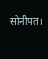सोनीपत।